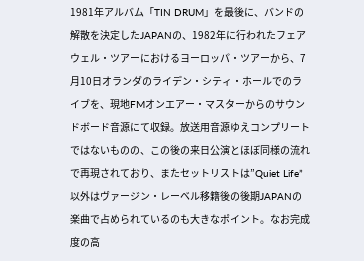1981年アルバム「TIN DRUM」を最後に、バンドの解散を決定したJAPANの、1982年に行われたフェアウェル・ツアーにおけるヨーロッパ・ツアーから、7月10日オランダのライデン・シティ・ホールでのライブを、現地FMオンエアー・マスターからのサウンドボード音源にて収録。放送用音源ゆえコンプリートではないものの、この後の来日公演とほぼ同様の流れで再現されており、またセットリストは”Quiet Life”以外はヴァージン・レーベル移籍後の後期JAPANの楽曲で占められているのも大きなポイント。なお完成度の高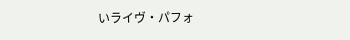いライヴ・パフォ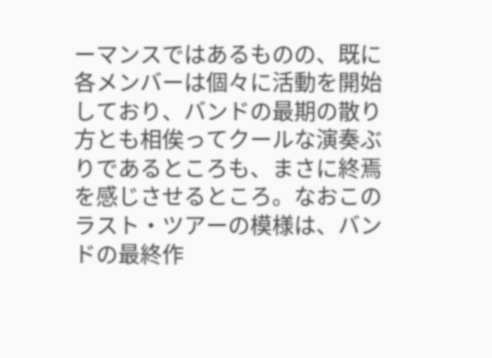ーマンスではあるものの、既に各メンバーは個々に活動を開始しており、バンドの最期の散り方とも相俟ってクールな演奏ぶりであるところも、まさに終焉を感じさせるところ。なおこのラスト・ツアーの模様は、バンドの最終作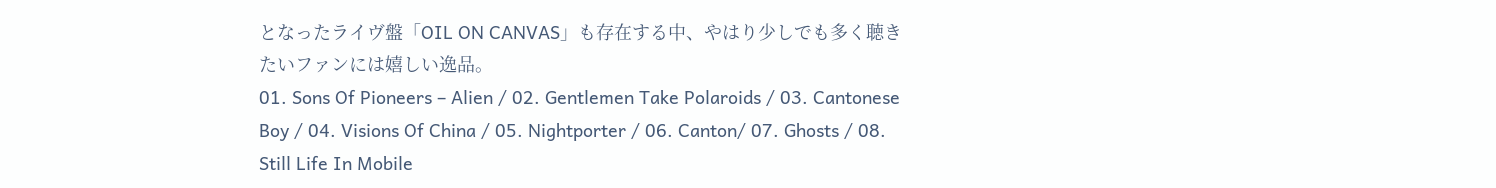となったライヴ盤「OIL ON CANVAS」も存在する中、やはり少しでも多く聴きたいファンには嬉しい逸品。
01. Sons Of Pioneers – Alien / 02. Gentlemen Take Polaroids / 03. Cantonese Boy / 04. Visions Of China / 05. Nightporter / 06. Canton/ 07. Ghosts / 08. Still Life In Mobile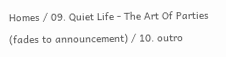Homes / 09. Quiet Life - The Art Of Parties (fades to announcement) / 10. outro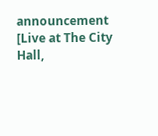announcement
[Live at The City Hall,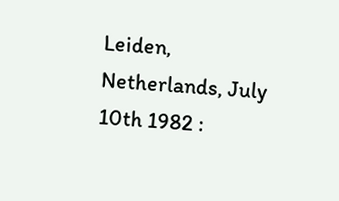Leiden, Netherlands, July 10th 1982 :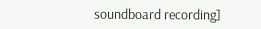soundboard recording]